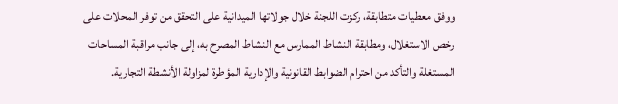ووفق معطيات متطابقة، ركزت اللجنة خلال جولاتها الميدانية على التحقق من توفر المحلات على رخص الاستغلال، ومطابقة النشاط الممارس مع النشاط المصرح به، إلى جانب مراقبة المساحات المستغلة والتأكد من احترام الضوابط القانونية والإدارية المؤطرة لمزاولة الأنشطة التجارية.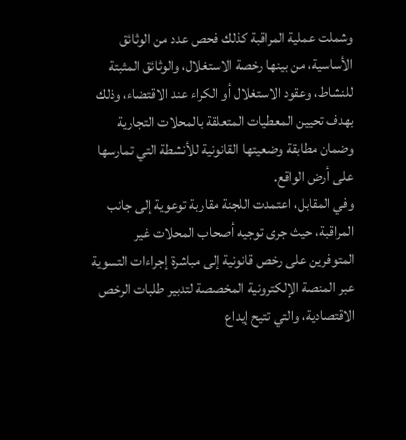وشملت عملية المراقبة كذلك فحص عدد من الوثائق الأساسية، من بينها رخصة الاستغلال، والوثائق المثبتة للنشاط، وعقود الاستغلال أو الكراء عند الاقتضاء، وذلك بهدف تحيين المعطيات المتعلقة بالمحلات التجارية وضمان مطابقة وضعيتها القانونية للأنشطة التي تمارسها على أرض الواقع.
وفي المقابل، اعتمدت اللجنة مقاربة توعوية إلى جانب المراقبة، حيث جرى توجيه أصحاب المحلات غير المتوفرين على رخص قانونية إلى مباشرة إجراءات التسوية عبر المنصة الإلكترونية المخصصة لتدبير طلبات الرخص الاقتصادية، والتي تتيح إيداع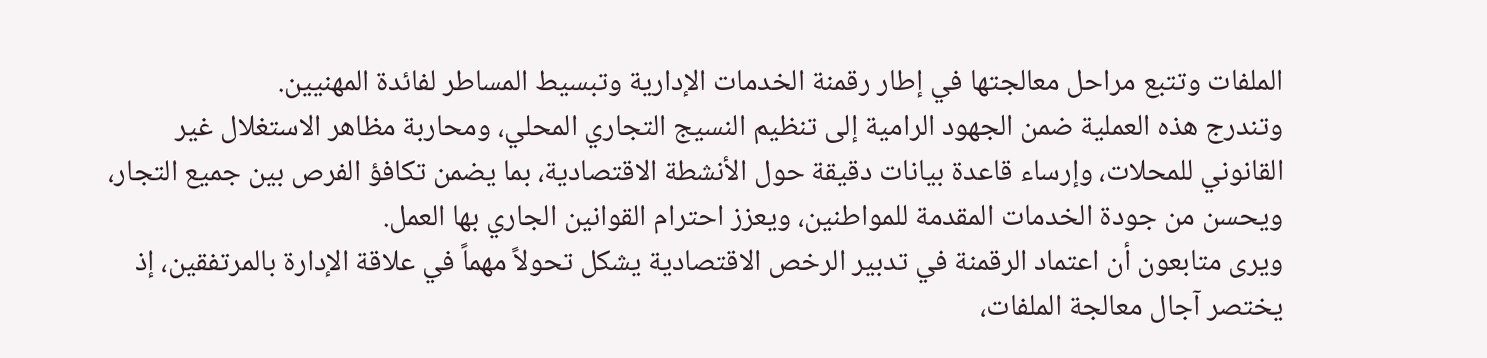الملفات وتتبع مراحل معالجتها في إطار رقمنة الخدمات الإدارية وتبسيط المساطر لفائدة المهنيين.
وتندرج هذه العملية ضمن الجهود الرامية إلى تنظيم النسيج التجاري المحلي، ومحاربة مظاهر الاستغلال غير القانوني للمحلات، وإرساء قاعدة بيانات دقيقة حول الأنشطة الاقتصادية، بما يضمن تكافؤ الفرص بين جميع التجار، ويحسن من جودة الخدمات المقدمة للمواطنين، ويعزز احترام القوانين الجاري بها العمل.
ويرى متابعون أن اعتماد الرقمنة في تدبير الرخص الاقتصادية يشكل تحولاً مهماً في علاقة الإدارة بالمرتفقين، إذ يختصر آجال معالجة الملفات،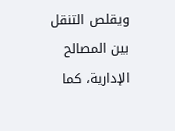ويقلص التنقل بين المصالح الإدارية، كما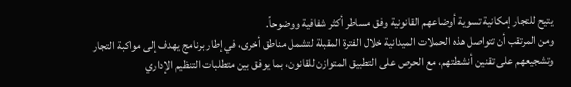يتيح للتجار إمكانية تسوية أوضاعهم القانونية وفق مساطر أكثر شفافية ووضوحاً.
ومن المرتقب أن تتواصل هذه الحملات الميدانية خلال الفترة المقبلة لتشمل مناطق أخرى، في إطار برنامج يهدف إلى مواكبة التجار وتشجيعهم على تقنين أنشطتهم، مع الحرص على التطبيق المتوازن للقانون، بما يوفق بين متطلبات التنظيم الإداري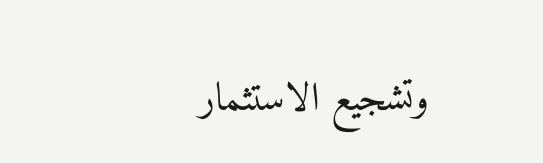وتشجيع الاستثمار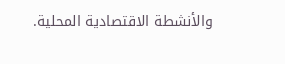والأنشطة الاقتصادية المحلية.